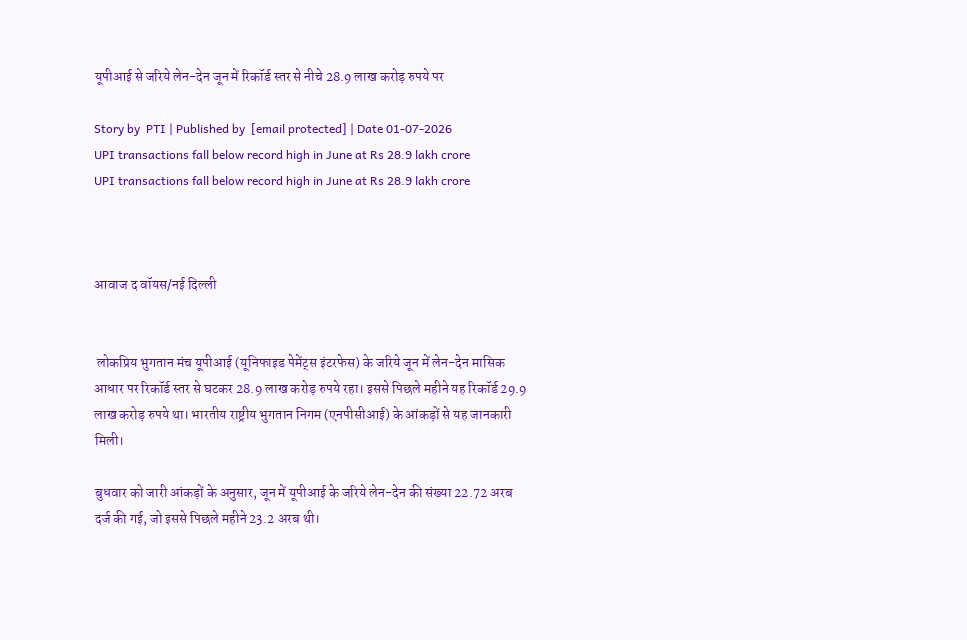यूपीआई से जरिये लेन-देन जून में रिकॉर्ड स्तर से नीचे 28.9 लाख करोड़ रुपये पर

Story by  PTI | Published by  [email protected] | Date 01-07-2026
UPI transactions fall below record high in June at Rs 28.9 lakh crore
UPI transactions fall below record high in June at Rs 28.9 lakh crore



आवाज द वॉयस/नई दिल्ली


 लोकप्रिय भुगतान मंच यूपीआई (यूनिफाइड पेमेंट्स इंटरफेस) के जरिये जून में लेन-देन मासिक आधार पर रिकॉर्ड स्तर से घटकर 28.9 लाख करोड़ रुपये रहा। इससे पिछले महीने यह रिकॉर्ड 29.9 लाख करोड़ रुपये था। भारतीय राष्ट्रीय भुगतान निगम (एनपीसीआई) के आंकड़ों से यह जानकारी मिली।

बुधवार को जारी आंकड़ों के अनुसार, जून में यूपीआई के जरिये लेन-देन की संख्या 22.72 अरब दर्ज की गई, जो इससे पिछले महीने 23.2 अरब थी।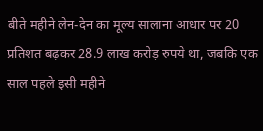बीते महीने लेन-देन का मूल्य सालाना आधार पर 20 प्रतिशत बढ़कर 28.9 लाख करोड़ रुपये था, जबकि एक साल पहले इसी महीने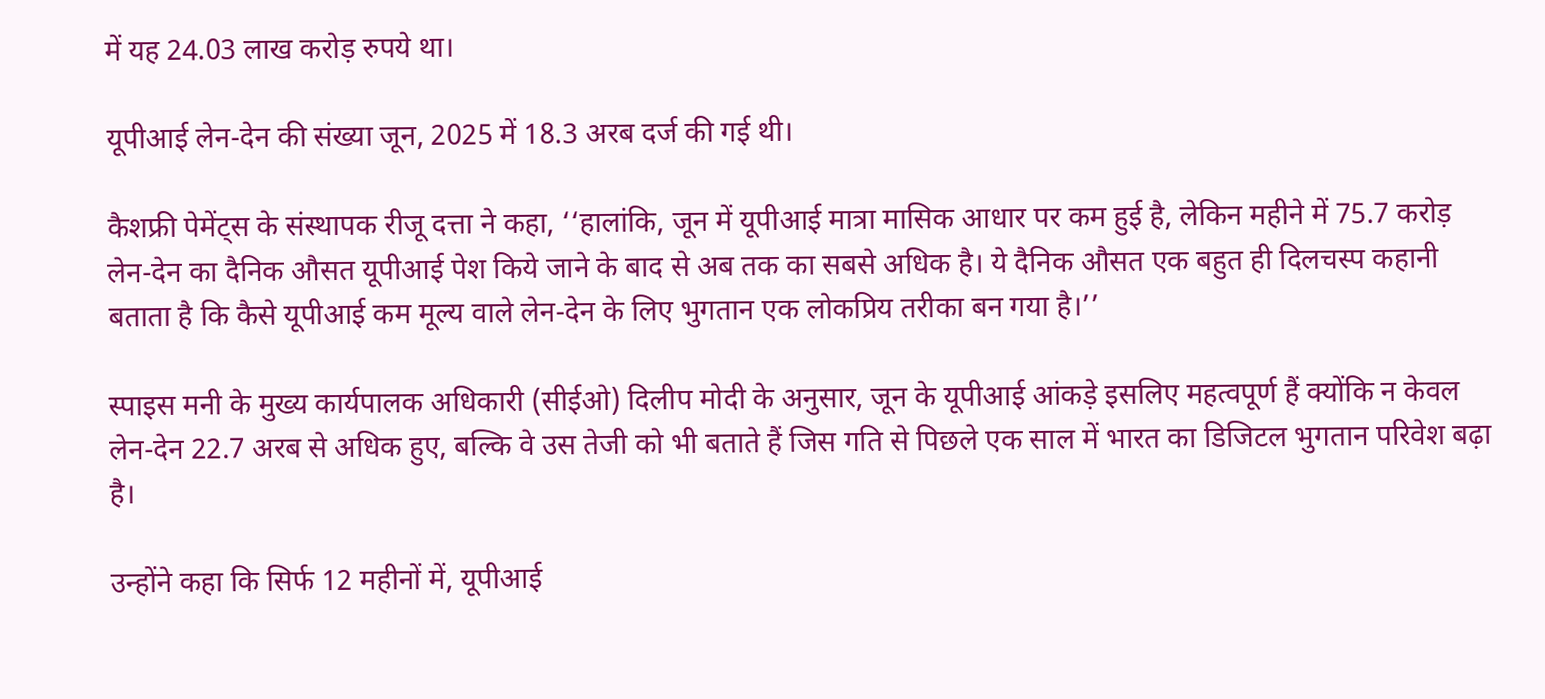में यह 24.03 लाख करोड़ रुपये था।

यूपीआई लेन-देन की संख्या जून, 2025 में 18.3 अरब दर्ज की गई थी।

कैशफ्री पेमेंट्स के संस्थापक रीजू दत्ता ने कहा, ‘‘हालांकि, जून में यूपीआई मात्रा मासिक आधार पर कम हुई है, लेकिन महीने में 75.7 करोड़ लेन-देन का दैनिक औसत यूपीआई पेश किये जाने के बाद से अब तक का सबसे अधिक है। ये दैनिक औसत एक बहुत ही दिलचस्प कहानी बताता है कि कैसे यूपीआई कम मूल्य वाले लेन-देन के लिए भुगतान एक लोकप्रिय तरीका बन गया है।’’

स्पाइस मनी के मुख्य कार्यपालक अधिकारी (सीईओ) दिलीप मोदी के अनुसार, जून के यूपीआई आंकड़े इसलिए महत्वपूर्ण हैं क्योंकि न केवल लेन-देन 22.7 अरब से अधिक हुए, बल्कि वे उस तेजी को भी बताते हैं जिस गति से पिछले एक साल में भारत का डिजिटल भुगतान परिवेश बढ़ा है।

उन्होंने कहा कि सिर्फ 12 महीनों में, यूपीआई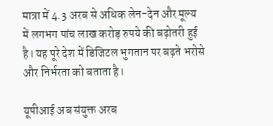मात्रा में 4.3 अरब से अधिक लेन-देन और मूल्य में लगभग पांच लाख करोड़ रुपये की बढ़ोतरी हुई है। यह पूरे देश में डिजिटल भुगतान पर बढ़ते भरोसे और निर्भरता को बताता है।

यूपीआई अब संयुक्त अरब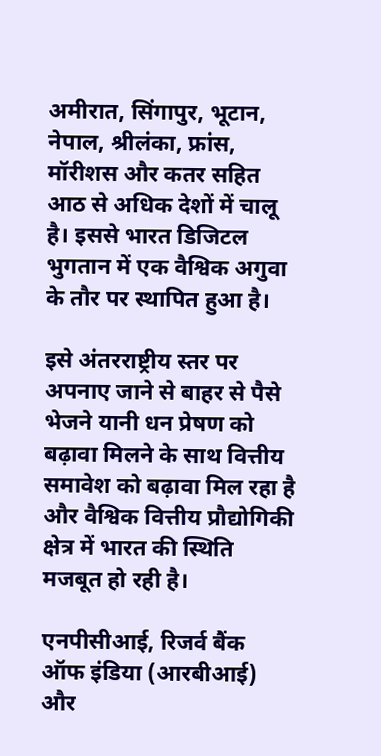अमीरात, सिंगापुर, भूटान, नेपाल, श्रीलंका, फ्रांस, मॉरीशस और कतर सहित आठ से अधिक देशों में चालू है। इससे भारत डिजिटल भुगतान में एक वैश्विक अगुवा के तौर पर स्थापित हुआ है।

इसे अंतरराष्ट्रीय स्तर पर अपनाए जाने से बाहर से पैसे भेजने यानी धन प्रेषण को बढ़ावा मिलने के साथ वित्तीय समावेश को बढ़ावा मिल रहा है और वैश्विक वित्तीय प्रौद्योगिकी क्षेत्र में भारत की स्थिति मजबूत हो रही है।

एनपीसीआई, रिजर्व बैंक ऑफ इंडिया (आरबीआई) और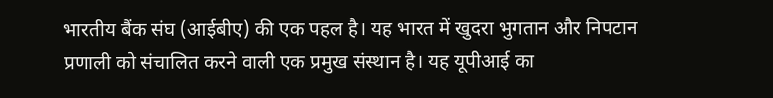भारतीय बैंक संघ (आईबीए) की एक पहल है। यह भारत में खुदरा भुगतान और निपटान प्रणाली को संचालित करने वाली एक प्रमुख संस्थान है। यह यूपीआई का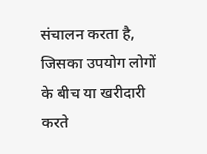संचालन करता है, जिसका उपयोग लोगों के बीच या खरीदारी करते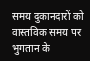समय दुकानदारों को वास्तविक समय पर भुगतान के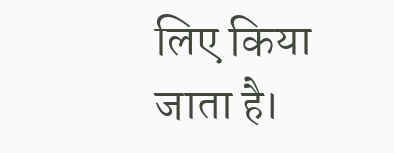लिए किया जाता है।